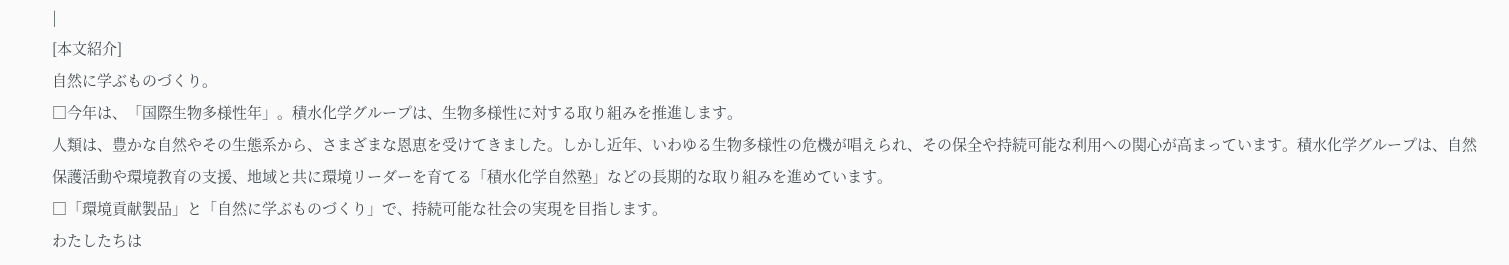|
[本文紹介]
自然に学ぶものづくり。
□今年は、「国際生物多様性年」。積水化学グループは、生物多様性に対する取り組みを推進します。
人類は、豊かな自然やその生態系から、さまざまな恩恵を受けてきました。しかし近年、いわゆる生物多様性の危機が唱えられ、その保全や持続可能な利用への関心が高まっています。積水化学グループは、自然保護活動や環境教育の支援、地域と共に環境リーダーを育てる「積水化学自然塾」などの長期的な取り組みを進めています。
□「環境貢献製品」と「自然に学ぶものづくり」で、持続可能な社会の実現を目指します。
わたしたちは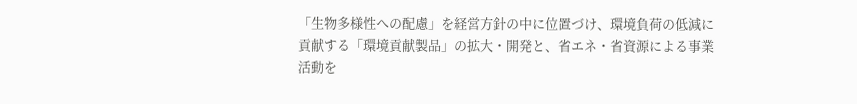「生物多様性への配慮」を経営方針の中に位置づけ、環境負荷の低減に貢献する「環境貢献製品」の拡大・開発と、省エネ・省資源による事業活動を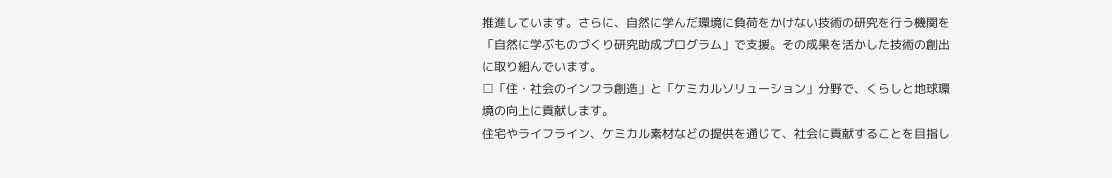推進しています。さらに、自然に学んだ環境に負荷をかけない技術の研究を行う機関を「自然に学ぶものづくり研究助成プログラム」で支援。その成果を活かした技術の創出に取り組んでいます。
□「住・社会のインフラ創造」と「ケミカルソリューション」分野で、くらしと地球環境の向上に貢献します。
住宅やライフライン、ケミカル素材などの提供を通じて、社会に貢献することを目指し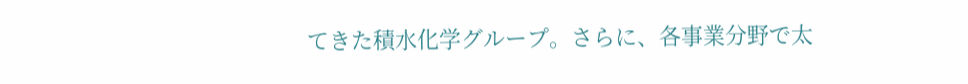てきた積水化学グループ。さらに、各事業分野で太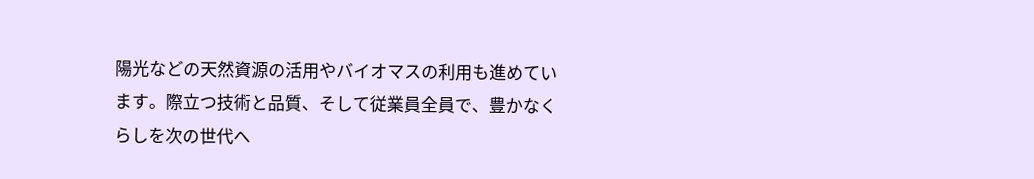陽光などの天然資源の活用やバイオマスの利用も進めています。際立つ技術と品質、そして従業員全員で、豊かなくらしを次の世代へ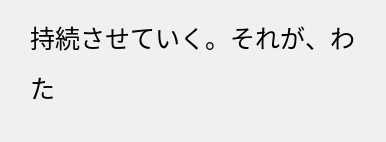持続させていく。それが、わた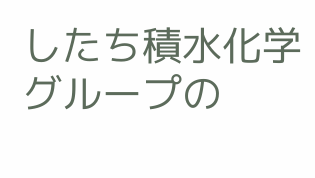したち積水化学グループの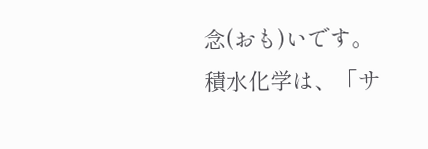念(おも)いです。
積水化学は、「サ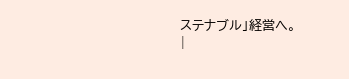ステナブル」経営へ。
|